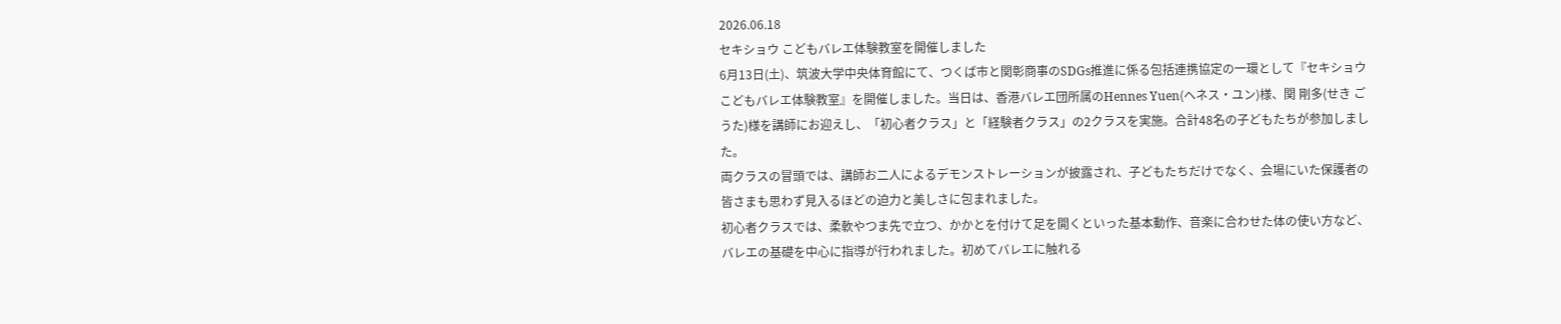2026.06.18
セキショウ こどもバレエ体験教室を開催しました
6月13日(土)、筑波大学中央体育館にて、つくば市と関彰商事のSDGs推進に係る包括連携協定の一環として『セキショウ こどもバレエ体験教室』を開催しました。当日は、香港バレエ団所属のHennes Yuen(ヘネス・ユン)様、関 剛多(せき ごうた)様を講師にお迎えし、「初心者クラス」と「経験者クラス」の2クラスを実施。合計48名の子どもたちが参加しました。
両クラスの冒頭では、講師お二人によるデモンストレーションが披露され、子どもたちだけでなく、会場にいた保護者の皆さまも思わず見入るほどの迫力と美しさに包まれました。
初心者クラスでは、柔軟やつま先で立つ、かかとを付けて足を開くといった基本動作、音楽に合わせた体の使い方など、バレエの基礎を中心に指導が行われました。初めてバレエに触れる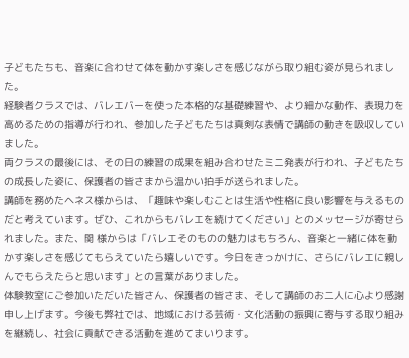子どもたちも、音楽に合わせて体を動かす楽しさを感じながら取り組む姿が見られました。
経験者クラスでは、バレエバーを使った本格的な基礎練習や、より細かな動作、表現力を高めるための指導が行われ、参加した子どもたちは真剣な表情で講師の動きを吸収していました。
両クラスの最後には、その日の練習の成果を組み合わせたミニ発表が行われ、子どもたちの成長した姿に、保護者の皆さまから温かい拍手が送られました。
講師を務めたヘネス様からは、「趣味や楽しむことは生活や性格に良い影響を与えるものだと考えています。ぜひ、これからもバレエを続けてください」とのメッセージが寄せられました。また、関 様からは「バレエそのものの魅力はもちろん、音楽と一緒に体を動かす楽しさを感じてもらえていたら嬉しいです。今日をきっかけに、さらにバレエに親しんでもらえたらと思います」との言葉がありました。
体験教室にご参加いただいた皆さん、保護者の皆さま、そして講師のお二人に心より感謝申し上げます。今後も弊社では、地域における芸術・文化活動の振興に寄与する取り組みを継続し、社会に貢献できる活動を進めてまいります。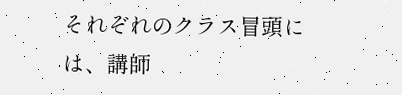それぞれのクラス冒頭には、講師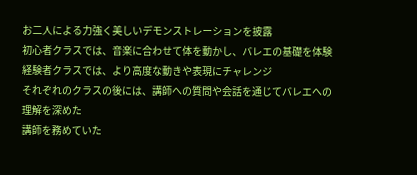お二人による力強く美しいデモンストレーションを披露
初心者クラスでは、音楽に合わせて体を動かし、バレエの基礎を体験
経験者クラスでは、より高度な動きや表現にチャレンジ
それぞれのクラスの後には、講師への質問や会話を通じてバレエへの理解を深めた
講師を務めていた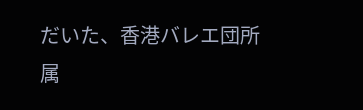だいた、香港バレエ団所属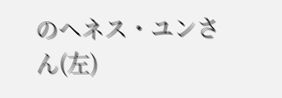のヘネス・ユンさん(左)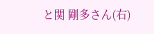と関 剛多さん(右)